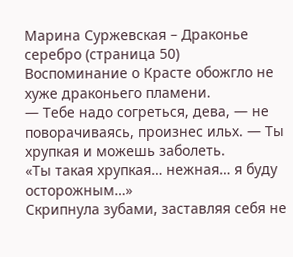Марина Суржевская – Драконье серебро (страница 50)
Воспоминание о Красте обожгло не хуже драконьего пламени.
— Тебе надо согреться, дева, — не поворачиваясь, произнес ильх. — Ты хрупкая и можешь заболеть.
«Ты такая хрупкая… нежная… я буду осторожным…»
Скрипнула зубами, заставляя себя не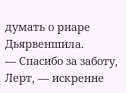думать о риаре Дьярвеншила.
— Спасибо за заботу, Лерт, — искренне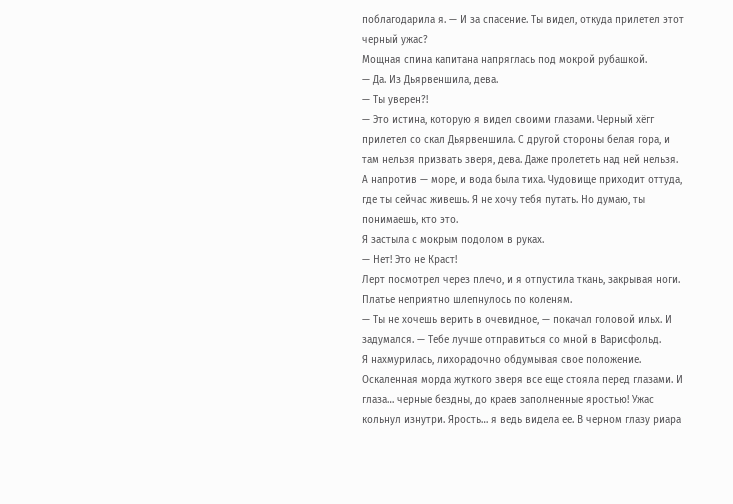поблагодарила я. — И за спасение. Ты видел, откуда прилетел этот черный ужас?
Мощная спина капитана напряглась под мокрой рубашкой.
— Да. Из Дьярвеншила, дева.
— Ты уверен?!
— Это истина, которую я видел своими глазами. Черный хёгг прилетел со скал Дьярвеншила. С другой стороны белая гора, и там нельзя призвать зверя, дева. Даже пролететь над ней нельзя. А напротив — море, и вода была тиха. Чудовище приходит оттуда, где ты сейчас живешь. Я не хочу тебя путать. Но думаю, ты понимаешь, кто это.
Я застыла с мокрым подолом в руках.
— Нет! Это не Краст!
Лерт посмотрел через плечо, и я отпустила ткань, закрывая ноги. Платье неприятно шлепнулось по коленям.
— Ты не хочешь верить в очевидное, — покачал головой ильх. И задумался. — Тебе лучше отправиться со мной в Варисфольд.
Я нахмурилась, лихорадочно обдумывая свое положение. Оскаленная морда жуткого зверя все еще стояла перед глазами. И глаза… черные бездны, до краев заполненные яростью! Ужас кольнул изнутри. Ярость… я ведь видела ее. В черном глазу риара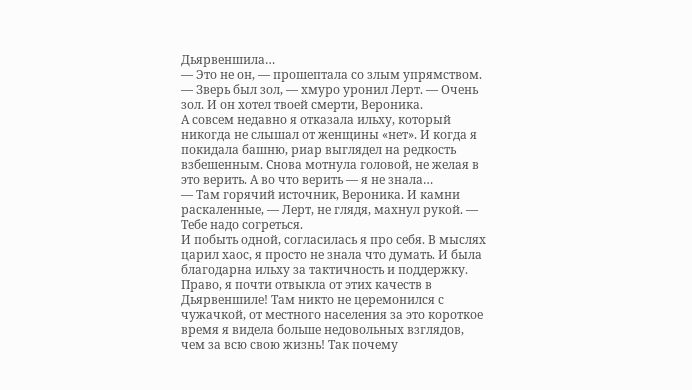Дьярвеншила…
— Это не он, — прошептала со злым упрямством.
— Зверь был зол, — хмуро уронил Лерт. — Очень зол. И он хотел твоей смерти, Вероника.
А совсем недавно я отказала ильху, который никогда не слышал от женщины «нет». И когда я покидала башню, риар выглядел на редкость взбешенным. Снова мотнула головой, не желая в это верить. А во что верить — я не знала…
— Там горячий источник, Вероника. И камни раскаленные, — Лерт, не глядя, махнул рукой. — Тебе надо согреться.
И побыть одной, согласилась я про себя. В мыслях царил хаос, я просто не знала что думать. И была благодарна ильху за тактичность и поддержку. Право, я почти отвыкла от этих качеств в Дьярвеншиле! Там никто не церемонился с чужачкой, от местного населения за это короткое время я видела больше недовольных взглядов, чем за всю свою жизнь! Так почему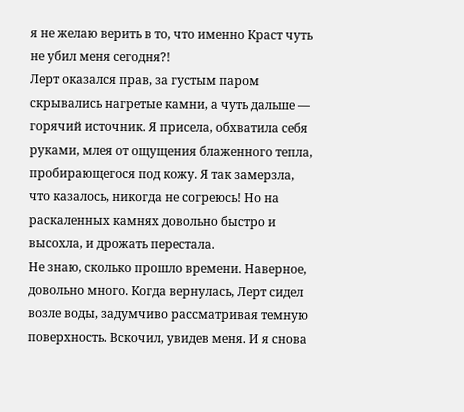я не желаю верить в то, что именно Краст чуть не убил меня сегодня?!
Лерт оказался прав, за густым паром скрывались нагретые камни, а чуть дальше — горячий источник. Я присела, обхватила себя руками, млея от ощущения блаженного тепла, пробирающегося под кожу. Я так замерзла, что казалось, никогда не согреюсь! Но на раскаленных камнях довольно быстро и высохла, и дрожать перестала.
Не знаю, сколько прошло времени. Наверное, довольно много. Когда вернулась, Лерт сидел возле воды, задумчиво рассматривая темную поверхность. Вскочил, увидев меня. И я снова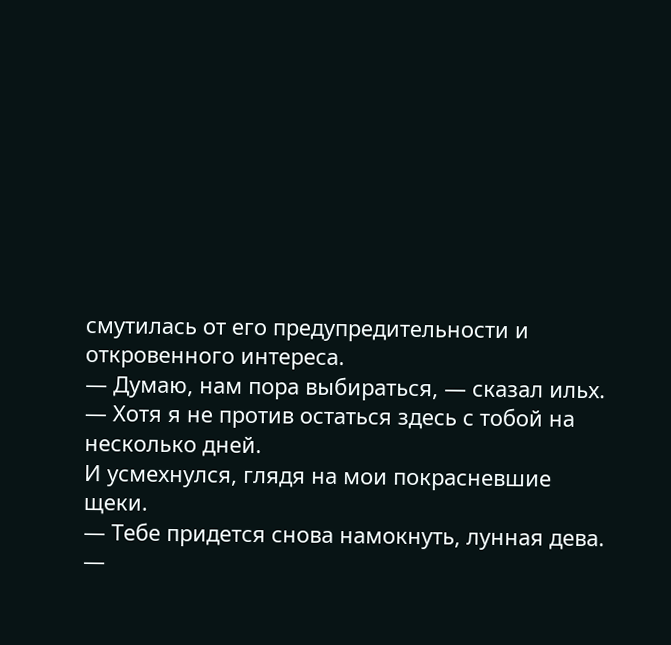смутилась от его предупредительности и откровенного интереса.
— Думаю, нам пора выбираться, — сказал ильх. — Хотя я не против остаться здесь с тобой на несколько дней.
И усмехнулся, глядя на мои покрасневшие щеки.
— Тебе придется снова намокнуть, лунная дева.
—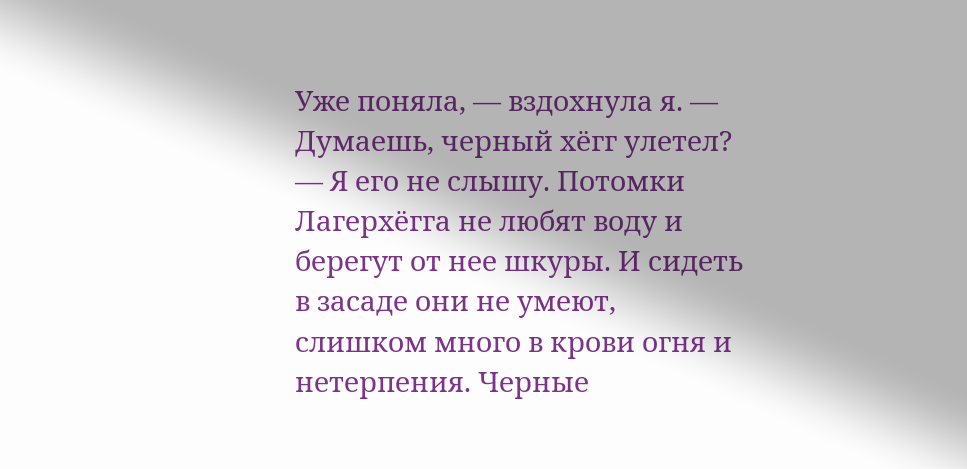Уже поняла, — вздохнула я. — Думаешь, черный хёгг улетел?
— Я его не слышу. Потомки Лагерхёгга не любят воду и берегут от нее шкуры. И сидеть в засаде они не умеют, слишком много в крови огня и нетерпения. Черные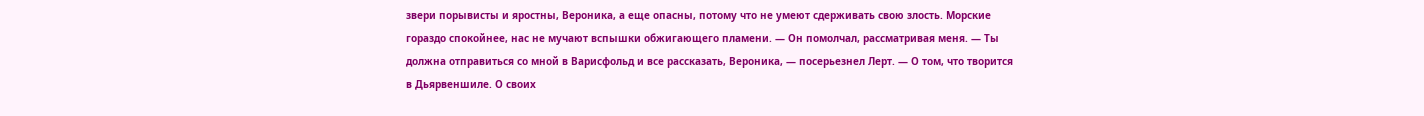звери порывисты и яростны, Вероника, а еще опасны, потому что не умеют сдерживать свою злость. Морские гораздо спокойнее, нас не мучают вспышки обжигающего пламени. — Он помолчал, рассматривая меня. — Ты должна отправиться со мной в Варисфольд и все рассказать, Вероника, — посерьезнел Лерт. — О том, что творится в Дьярвеншиле. О своих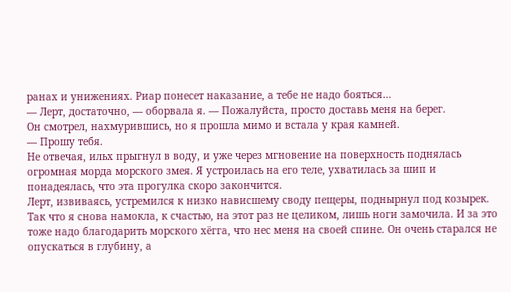ранах и унижениях. Риар понесет наказание, а тебе не надо бояться…
— Лерт, достаточно, — оборвала я. — Пожалуйста, просто доставь меня на берег.
Он смотрел, нахмурившись, но я прошла мимо и встала у края камней.
— Прошу тебя.
Не отвечая, ильх прыгнул в воду, и уже через мгновение на поверхность поднялась огромная морда морского змея. Я устроилась на его теле, ухватилась за шип и понадеялась, что эта прогулка скоро закончится.
Лерт, извиваясь, устремился к низко нависшему своду пещеры, поднырнул под козырек. Так что я снова намокла, к счастью, на этот раз не целиком, лишь ноги замочила. И за это тоже надо благодарить морского хёгга, что нес меня на своей спине. Он очень старался не опускаться в глубину, а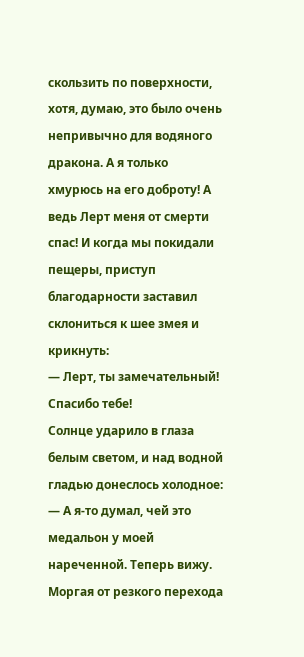скользить по поверхности, хотя, думаю, это было очень непривычно для водяного дракона. А я только хмурюсь на его доброту! А ведь Лерт меня от смерти спас! И когда мы покидали пещеры, приступ благодарности заставил склониться к шее змея и крикнуть:
— Лерт, ты замечательный! Спасибо тебе!
Солнце ударило в глаза белым светом, и над водной гладью донеслось холодное:
— А я-то думал, чей это медальон у моей нареченной. Теперь вижу.
Моргая от резкого перехода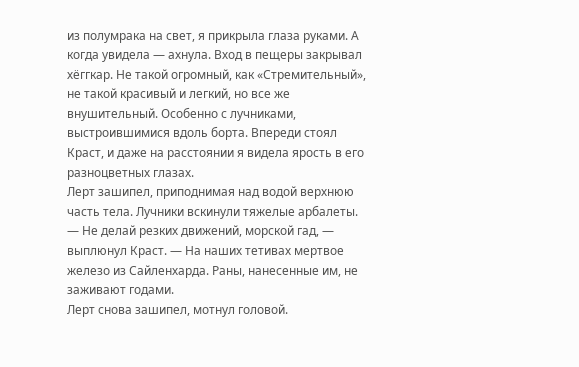из полумрака на свет, я прикрыла глаза руками. А когда увидела — ахнула. Вход в пещеры закрывал хёггкар. Не такой огромный, как «Стремительный», не такой красивый и легкий, но все же внушительный. Особенно с лучниками, выстроившимися вдоль борта. Впереди стоял Краст, и даже на расстоянии я видела ярость в его разноцветных глазах.
Лерт зашипел, приподнимая над водой верхнюю часть тела. Лучники вскинули тяжелые арбалеты.
— Не делай резких движений, морской гад, — выплюнул Краст. — На наших тетивах мертвое железо из Сайленхарда. Раны, нанесенные им, не заживают годами.
Лерт снова зашипел, мотнул головой.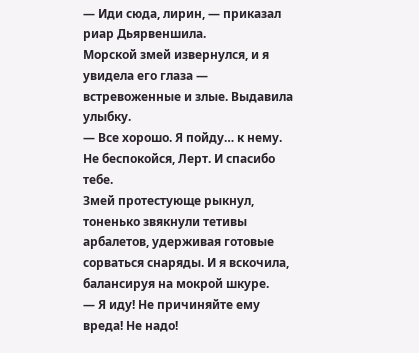— Иди сюда, лирин, — приказал риар Дьярвеншила.
Морской змей извернулся, и я увидела его глаза — встревоженные и злые. Выдавила улыбку.
— Все хорошо. Я пойду… к нему. Не беспокойся, Лерт. И спасибо тебе.
Змей протестующе рыкнул, тоненько звякнули тетивы арбалетов, удерживая готовые сорваться снаряды. И я вскочила, балансируя на мокрой шкуре.
— Я иду! Не причиняйте ему вреда! Не надо!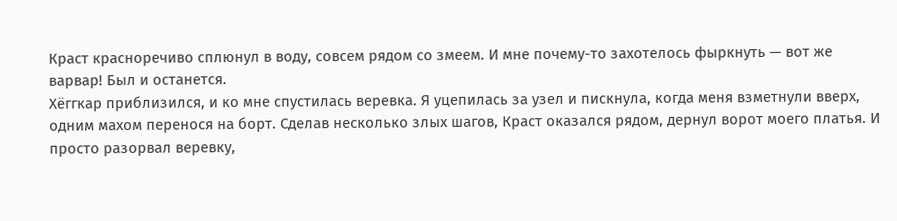Краст красноречиво сплюнул в воду, совсем рядом со змеем. И мне почему-то захотелось фыркнуть — вот же варвар! Был и останется.
Хёггкар приблизился, и ко мне спустилась веревка. Я уцепилась за узел и пискнула, когда меня взметнули вверх, одним махом перенося на борт. Сделав несколько злых шагов, Краст оказался рядом, дернул ворот моего платья. И просто разорвал веревку,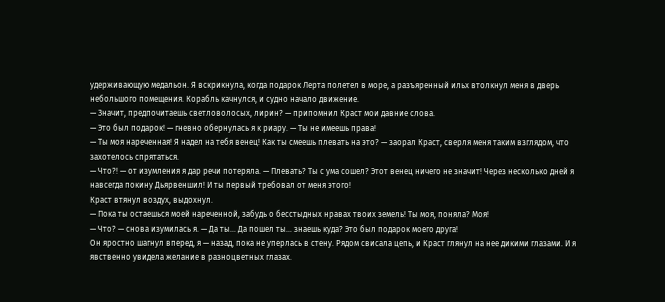удерживающую медальон. Я вскрикнула, когда подарок Лерта полетел в море, а разъяренный ильх втолкнул меня в дверь небольшого помещения. Корабль качнулся, и судно начало движение.
— Значит, предпочитаешь светловолосых, лирин? — припомнил Краст мои давние слова.
— Это был подарок! — гневно обернулась я к риару. — Ты не имеешь права!
— Ты моя нареченная! Я надел на тебя венец! Как ты смеешь плевать на это? — заорал Краст, сверля меня таким взглядом, что захотелось спрятаться.
— Что?! — от изумления я дар речи потеряла. — Плевать? Ты с ума сошел? Этот венец ничего не значит! Через несколько дней я навсегда покину Дьярвеншил! И ты первый требовал от меня этого!
Краст втянул воздух, выдохнул.
— Пока ты остаешься моей нареченной, забудь о бесстыдных нравах твоих земель! Ты моя, поняла? Моя!
— Что? — снова изумилась я. — Да ты… Да пошел ты… знаешь куда? Это был подарок моего друга!
Он яростно шагнул вперед, я — назад, пока не уперлась в стену. Рядом свисала цепь, и Краст глянул на нее дикими глазами. И я явственно увидела желание в разноцветных глазах.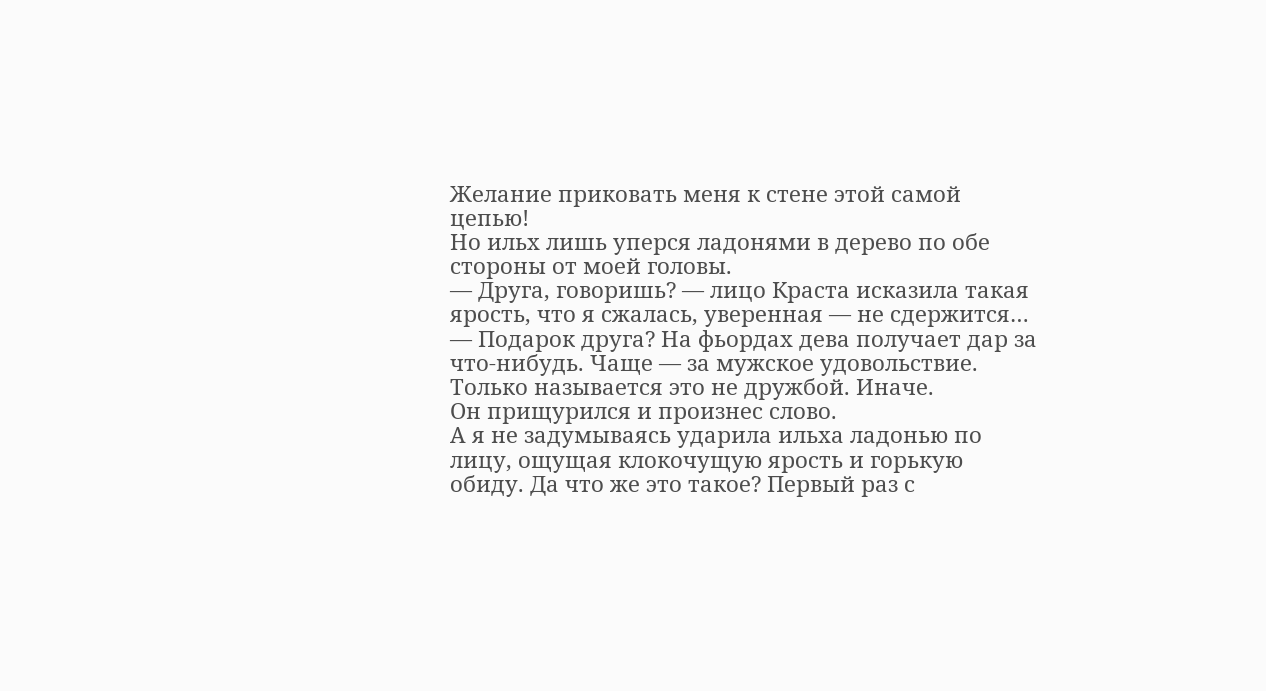Желание приковать меня к стене этой самой цепью!
Но ильх лишь уперся ладонями в дерево по обе стороны от моей головы.
— Друга, говоришь? — лицо Краста исказила такая ярость, что я сжалась, уверенная — не сдержится… — Подарок друга? На фьордах дева получает дар за что-нибудь. Чаще — за мужское удовольствие. Только называется это не дружбой. Иначе.
Он прищурился и произнес слово.
А я не задумываясь ударила ильха ладонью по лицу, ощущая клокочущую ярость и горькую обиду. Да что же это такое? Первый раз с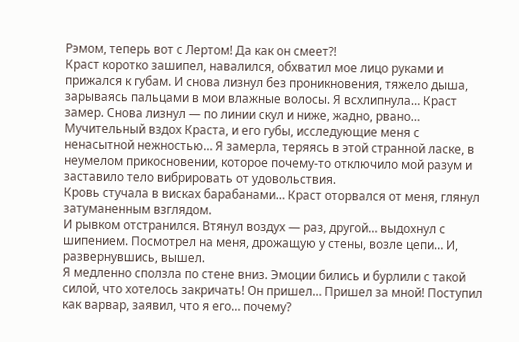Рэмом, теперь вот с Лертом! Да как он смеет?!
Краст коротко зашипел, навалился, обхватил мое лицо руками и прижался к губам. И снова лизнул без проникновения, тяжело дыша, зарываясь пальцами в мои влажные волосы. Я всхлипнула… Краст замер. Снова лизнул — по линии скул и ниже, жадно, рвано… Мучительный вздох Краста, и его губы, исследующие меня с ненасытной нежностью… Я замерла, теряясь в этой странной ласке, в неумелом прикосновении, которое почему-то отключило мой разум и заставило тело вибрировать от удовольствия.
Кровь стучала в висках барабанами… Краст оторвался от меня, глянул затуманенным взглядом.
И рывком отстранился. Втянул воздух — раз, другой… выдохнул с шипением. Посмотрел на меня, дрожащую у стены, возле цепи… И, развернувшись, вышел.
Я медленно сползла по стене вниз. Эмоции бились и бурлили с такой силой, что хотелось закричать! Он пришел… Пришел за мной! Поступил как варвар, заявил, что я его… почему?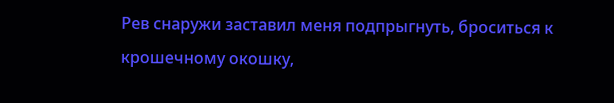Рев снаружи заставил меня подпрыгнуть, броситься к крошечному окошку,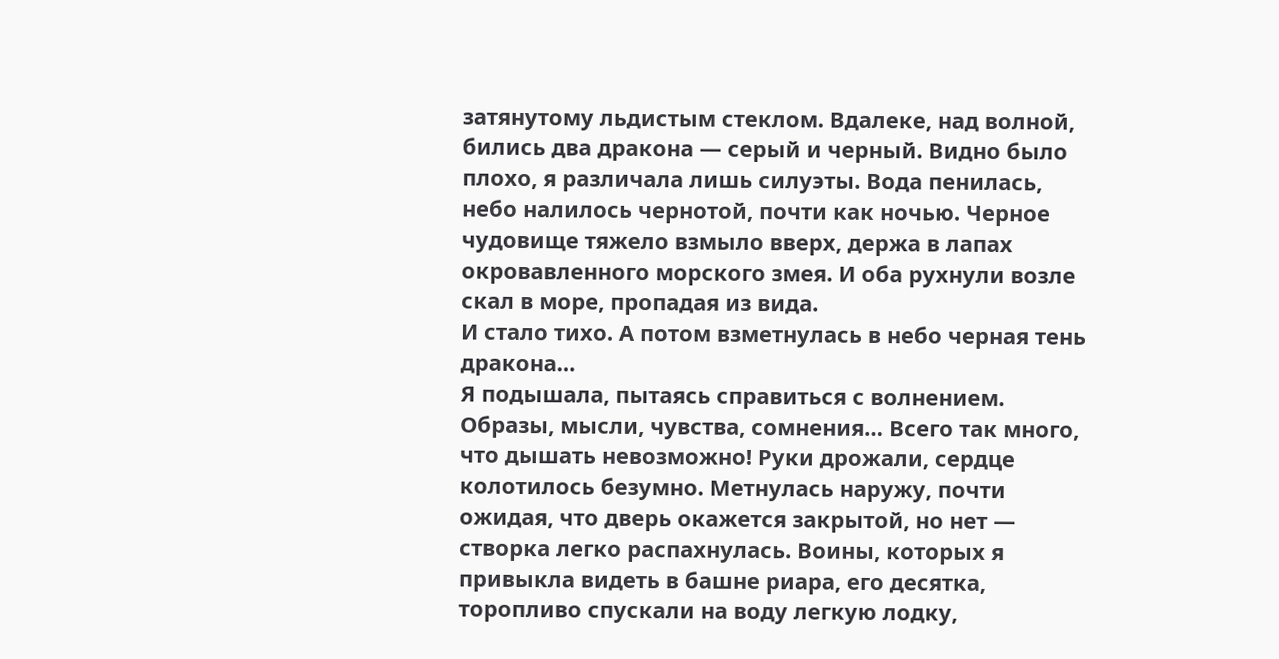затянутому льдистым стеклом. Вдалеке, над волной, бились два дракона — серый и черный. Видно было плохо, я различала лишь силуэты. Вода пенилась, небо налилось чернотой, почти как ночью. Черное чудовище тяжело взмыло вверх, держа в лапах окровавленного морского змея. И оба рухнули возле скал в море, пропадая из вида.
И стало тихо. А потом взметнулась в небо черная тень дракона…
Я подышала, пытаясь справиться с волнением. Образы, мысли, чувства, сомнения… Всего так много, что дышать невозможно! Руки дрожали, сердце колотилось безумно. Метнулась наружу, почти ожидая, что дверь окажется закрытой, но нет — створка легко распахнулась. Воины, которых я привыкла видеть в башне риара, его десятка, торопливо спускали на воду легкую лодку,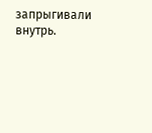запрыгивали внутрь.